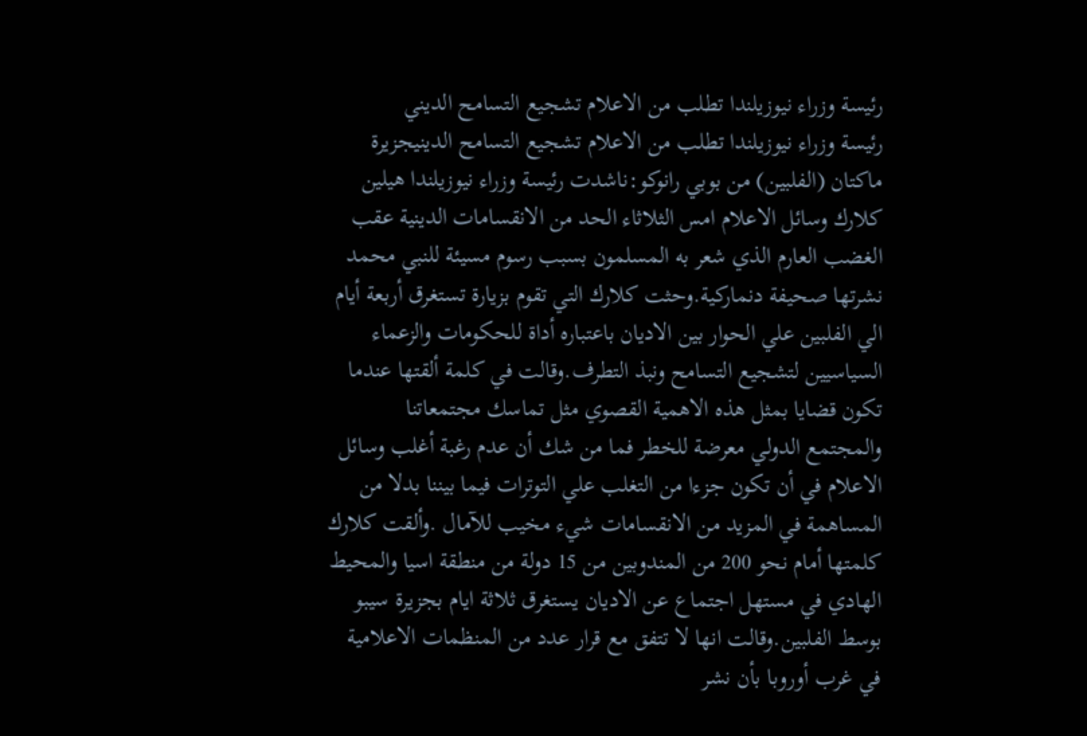رئيسة وزراء نيوزيلندا تطلب من الاعلام تشجيع التسامح الديني
رئيسة وزراء نيوزيلندا تطلب من الاعلام تشجيع التسامح الدينيجزيرة ماكتان (الفلبين) من بوبي رانوكو:ناشدت رئيسة وزراء نيوزيلندا هيلين كلارك وسائل الاعلام امس الثلاثاء الحد من الانقسامات الدينية عقب الغضب العارم الذي شعر به المسلمون بسبب رسوم مسيئة للنبي محمد نشرتها صحيفة دنماركية.وحثت كلارك التي تقوم بزيارة تستغرق أربعة أيام الي الفلبين علي الحوار بين الاديان باعتباره أداة للحكومات والزعماء السياسيين لتشجيع التسامح ونبذ التطرف.وقالت في كلمة ألقتها عندما تكون قضايا بمثل هذه الاهمية القصوي مثل تماسك مجتمعاتنا والمجتمع الدولي معرضة للخطر فما من شك أن عدم رغبة أغلب وسائل الاعلام في أن تكون جزءا من التغلب علي التوترات فيما بيننا بدلا من المساهمة في المزيد من الانقسامات شيء مخيب للآمال .وألقت كلارك كلمتها أمام نحو 200 من المندوبين من 15 دولة من منطقة اسيا والمحيط الهادي في مستهل اجتماع عن الاديان يستغرق ثلاثة ايام بجزيرة سيبو بوسط الفلبين.وقالت انها لا تتفق مع قرار عدد من المنظمات الاعلامية في غرب أوروبا بأن نشر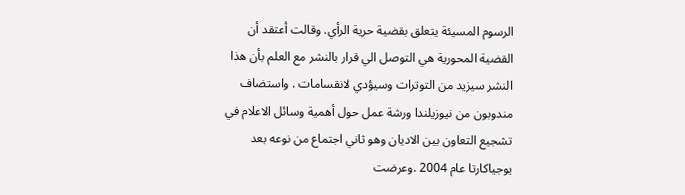الرسوم المسيئة يتعلق بقضية حرية الرأي. وقالت أعتقد أن القضية المحورية هي التوصل الي قرار بالنشر مع العلم بأن هذا النشر سيزيد من التوترات وسيؤدي لانقسامات . واستضاف مندوبون من نيوزيلندا ورشة عمل حول أهمية وسائل الاعلام في تشجيع التعاون بين الاديان وهو ثاني اجتماع من نوعه بعد يوجياكارتا عام 2004 .وعرضت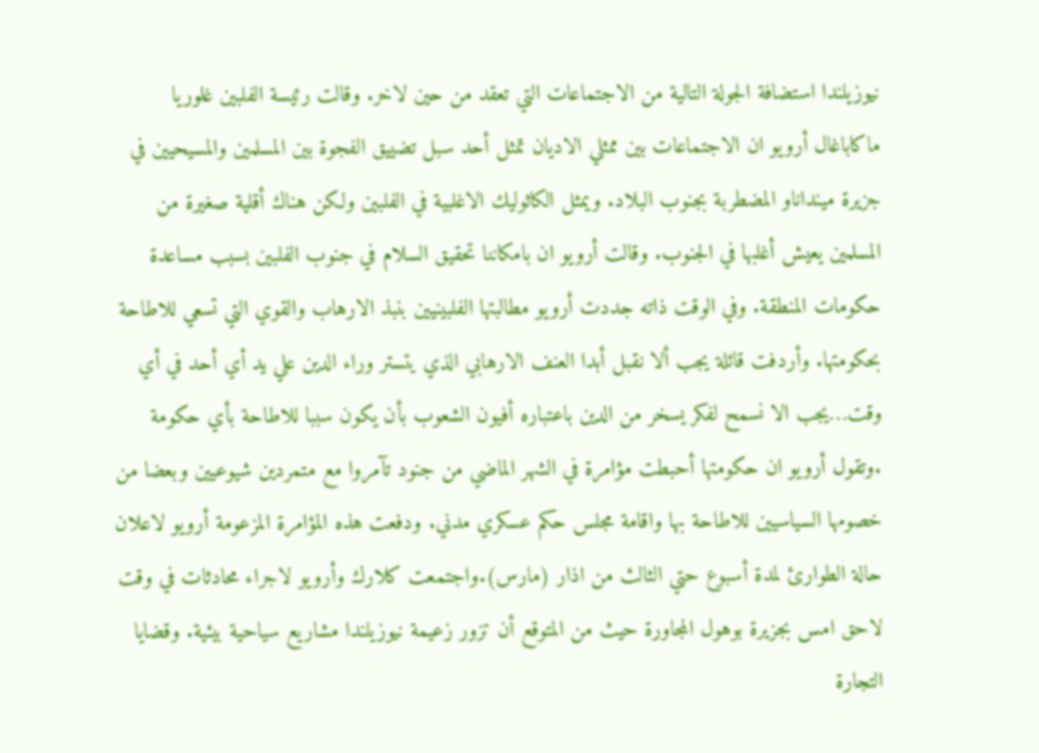نيوزيلندا استضافة الجولة التالية من الاجتماعات التي تعقد من حين لاخر. وقالت رئيسة الفلبين غلوريا ماكاباغال أرويو ان الاجتماعات بين ممثلي الاديان تمثل أحد سبل تضييق الفجوة بين المسلمين والمسيحيين في جزيرة مينداناو المضطربة بجنوب البلاد. ويمثل الكاثوليك الاغلبية في الفلبين ولكن هناك أقلية صغيرة من المسلمين يعيش أغلبها في الجنوب. وقالت أرويو ان بامكاننا تحقيق السلام في جنوب الفلبين بسبب مساعدة حكومات المنطقة. وفي الوقت ذاته جددت أرويو مطالبتها الفلبينيين بنبذ الارهاب والقوي التي تسعي للاطاحة بحكومتها. وأردفت قائلة يجب ألا نقبل أبدا العنف الارهابي الذي يتستر وراء الدين علي يد أي أحد في أي وقت…يجب الا نسمح لفكر يسخر من الدين باعتباره أفيون الشعوب بأن يكون سببا للاطاحة بأي حكومة .وتقول أرويو ان حكومتها أحبطت مؤامرة في الشهر الماضي من جنود تآمروا مع متمردين شيوعيين وبعضا من خصومها السياسيين للاطاحة بها واقامة مجلس حكم عسكري مدني. ودفعت هذه المؤامرة المزعومة أرويو لاعلان حالة الطوارئ لمدة أسبوع حتي الثالث من اذار (مارس).واجتمعت كلارك وأرويو لاجراء محادثات في وقت لاحق امس بجزيرة بوهول المجاورة حيث من المتوقع أن تزور زعيمة نيوزيلندا مشاريع سياحية بيئية. وقضايا التجارة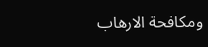ومكافحة الارهاب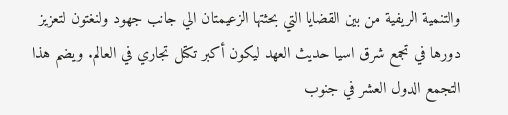والتنمية الريفية من بين القضايا التي بحثتها الزعيمتان الي جانب جهود ولنغتون لتعزيز دورها في تجمع شرق اسيا حديث العهد ليكون أكبر تكتل تجاري في العالم. ويضم هذا التجمع الدول العشر في جنوب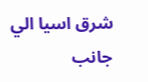شرق اسيا الي جانب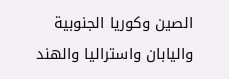الصين وكوريا الجنوبية واليابان واستراليا والهند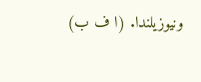ونيوزيلندا. (ا ف ب)